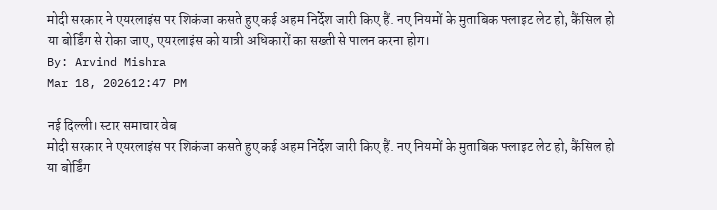मोदी सरकार ने एयरलाइंस पर शिकंजा कसते हुए कई अहम निर्देश जारी किए हैं. नए नियमों के मुताबिक फ्लाइट लेट हो, कैंसिल हो या बोर्डिंग से रोका जाए, एयरलाइंस को यात्री अधिकारों का सख्ती से पालन करना होग।
By: Arvind Mishra
Mar 18, 202612:47 PM

नई दिल्ली। स्टार समाचार वेब
मोदी सरकार ने एयरलाइंस पर शिकंजा कसते हुए कई अहम निर्देश जारी किए हैं. नए नियमों के मुताबिक फ्लाइट लेट हो, कैंसिल हो या बोर्डिंग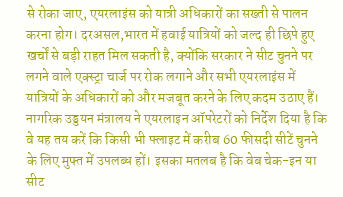से रोका जाए, एयरलाइंस को यात्री अधिकारों का सख्ती से पालन करना होग। दरअसल,भारत में हवाई यात्रियों को जल्द ही छिपे हुए खर्चों से बड़ी राहत मिल सकती है, क्योंकि सरकार ने सीट चुनने पर लगने वाले एक्स्ट्रा चार्ज पर रोक लगाने और सभी एयरलाइंस में यात्रियों के अधिकारों को और मजबूत करने के लिए कदम उठाए हैं। नागरिक उड्डयन मंत्रालय ने एयरलाइन ऑपरेटरों को निर्देश दिया है कि वे यह तय करें कि किसी भी फ्लाइट में करीब 60 फीसदी सीटें चुनने के लिए मुफ्त में उपलब्ध हों। इसका मतलब है कि वेब चेक-इन या सीट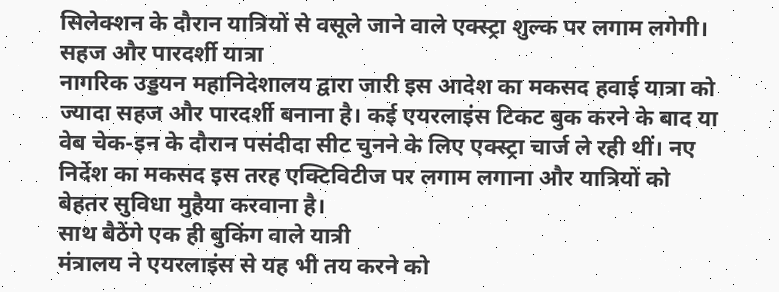सिलेक्शन के दौरान यात्रियों से वसूले जाने वाले एक्स्ट्रा शुल्क पर लगाम लगेगी।
सहज और पारदर्शी यात्रा
नागरिक उड्डयन महानिदेशालय द्वारा जारी इस आदेश का मकसद हवाई यात्रा को ज्यादा सहज और पारदर्शी बनाना है। कई एयरलाइंस टिकट बुक करने के बाद या वेब चेक-इन के दौरान पसंदीदा सीट चुनने के लिए एक्स्ट्रा चार्ज ले रही थीं। नए निर्देश का मकसद इस तरह एक्टिविटीज पर लगाम लगाना और यात्रियों को बेहतर सुविधा मुहैया करवाना है।
साथ बैठेंगे एक ही बुकिंग वाले यात्री
मंत्रालय ने एयरलाइंस से यह भी तय करने को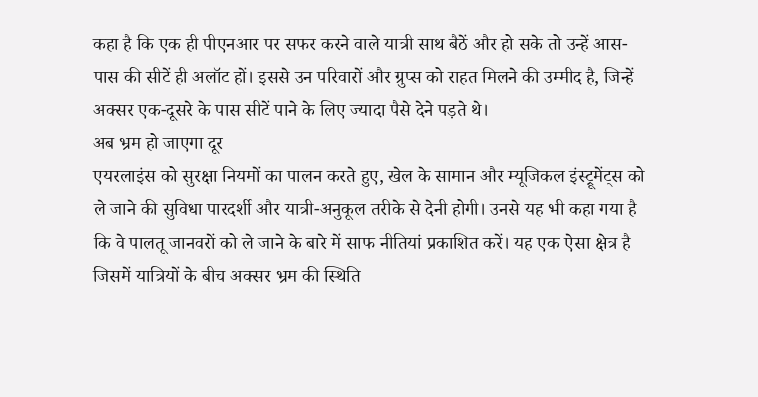कहा है कि एक ही पीएनआर पर सफर करने वाले यात्री साथ बैठें और हो सके तो उन्हें आस-पास की सीटें ही अलॉट हों। इससे उन परिवारों और ग्रुप्स को राहत मिलने की उम्मीद है, जिन्हें अक्सर एक-दूसरे के पास सीटें पाने के लिए ज्यादा पैसे देने पड़ते थे।
अब भ्रम हो जाएगा दूर
एयरलाइंस को सुरक्षा नियमों का पालन करते हुए, खेल के सामान और म्यूजिकल इंस्ट्रूमेंट्स को ले जाने की सुविधा पारदर्शी और यात्री-अनुकूल तरीके से देनी होगी। उनसे यह भी कहा गया है कि वे पालतू जानवरों को ले जाने के बारे में साफ नीतियां प्रकाशित करें। यह एक ऐसा क्षेत्र है जिसमें यात्रियों के बीच अक्सर भ्रम की स्थिति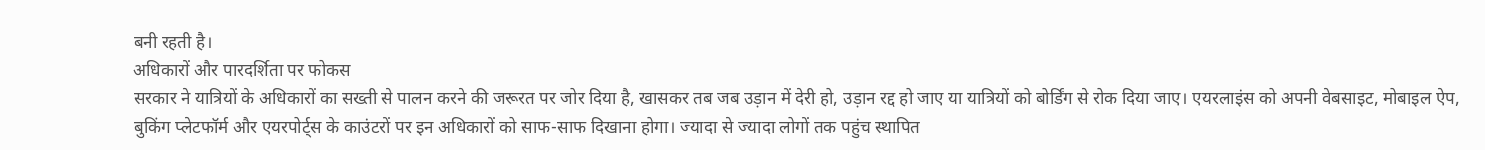बनी रहती है।
अधिकारों और पारदर्शिता पर फोकस
सरकार ने यात्रियों के अधिकारों का सख्ती से पालन करने की जरूरत पर जोर दिया है, खासकर तब जब उड़ान में देरी हो, उड़ान रद्द हो जाए या यात्रियों को बोर्डिंग से रोक दिया जाए। एयरलाइंस को अपनी वेबसाइट, मोबाइल ऐप, बुकिंग प्लेटफॉर्म और एयरपोर्ट्स के काउंटरों पर इन अधिकारों को साफ-साफ दिखाना होगा। ज्यादा से ज्यादा लोगों तक पहुंच स्थापित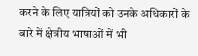करने के लिए यात्रियों को उनके अधिकारों के बारे में क्षेत्रीय भाषाओं में भी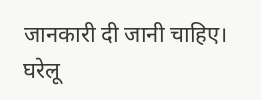जानकारी दी जानी चाहिए।
घरेलू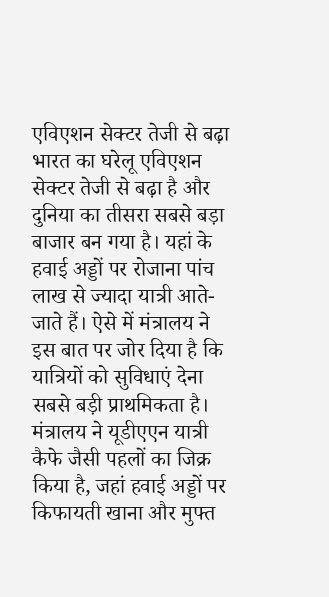एविएशन सेक्टर तेजी से बढ़ा
भारत का घरेलू एविएशन सेक्टर तेजी से बढ़ा है और दुनिया का तीसरा सबसे बड़ा बाजार बन गया है। यहां के हवाई अड्डों पर रोजाना पांच लाख से ज्यादा यात्री आते-जाते हैं। ऐसे में मंत्रालय ने इस बात पर जोर दिया है कि यात्रियों को सुविधाएं देना सबसे बड़ी प्राथमिकता है। मंत्रालय ने यूडीएएन यात्री कैफे जैसी पहलों का जिक्र किया है, जहां हवाई अड्डों पर किफायती खाना और मुफ्त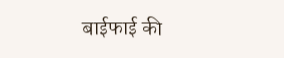बाईफाई की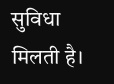सुविधा मिलती है।